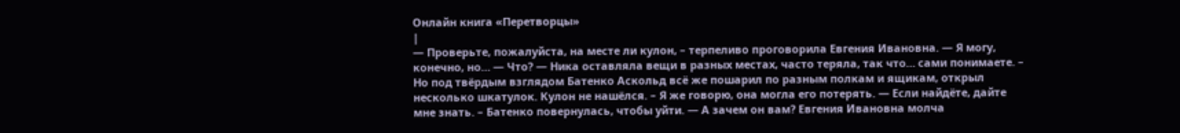Онлайн книга «Перетворцы»
|
— Проверьте, пожалуйста, на месте ли кулон, – терпеливо проговорила Евгения Ивановна. — Я могу, конечно, но… — Что? — Ника оставляла вещи в разных местах, часто теряла, так что… сами понимаете. – Но под твёрдым взглядом Батенко Аскольд всё же пошарил по разным полкам и ящикам, открыл несколько шкатулок. Кулон не нашёлся. – Я же говорю, она могла его потерять. — Если найдёте, дайте мне знать. – Батенко повернулась, чтобы уйти. — А зачем он вам? Евгения Ивановна молча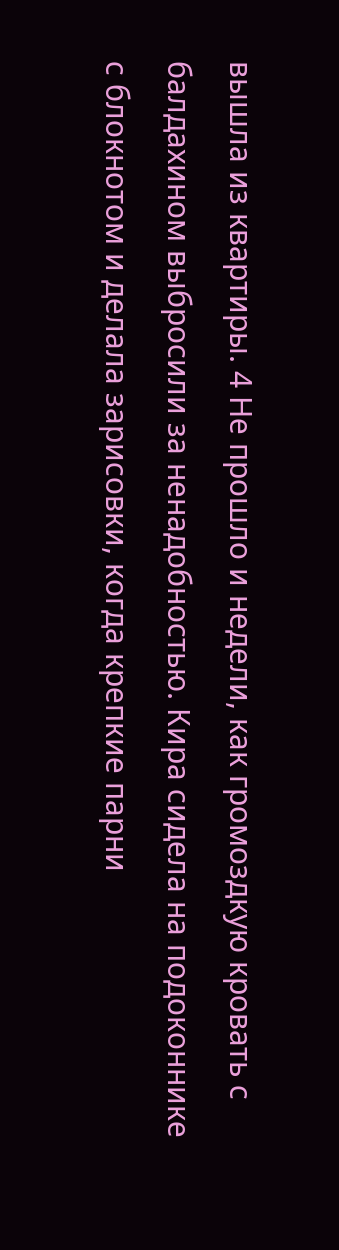вышла из квартиры. 4 Не прошло и недели, как громоздкую кровать с балдахином выбросили за ненадобностью. Кира сидела на подоконнике с блокнотом и делала зарисовки, когда крепкие парни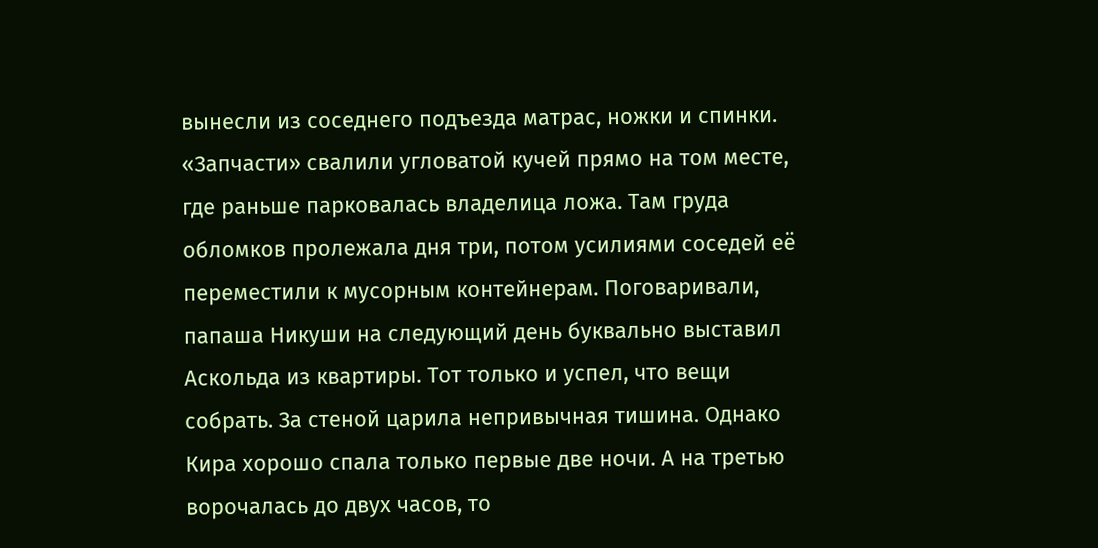вынесли из соседнего подъезда матрас, ножки и спинки. «Запчасти» свалили угловатой кучей прямо на том месте, где раньше парковалась владелица ложа. Там груда обломков пролежала дня три, потом усилиями соседей её переместили к мусорным контейнерам. Поговаривали, папаша Никуши на следующий день буквально выставил Аскольда из квартиры. Тот только и успел, что вещи собрать. За стеной царила непривычная тишина. Однако Кира хорошо спала только первые две ночи. А на третью ворочалась до двух часов, то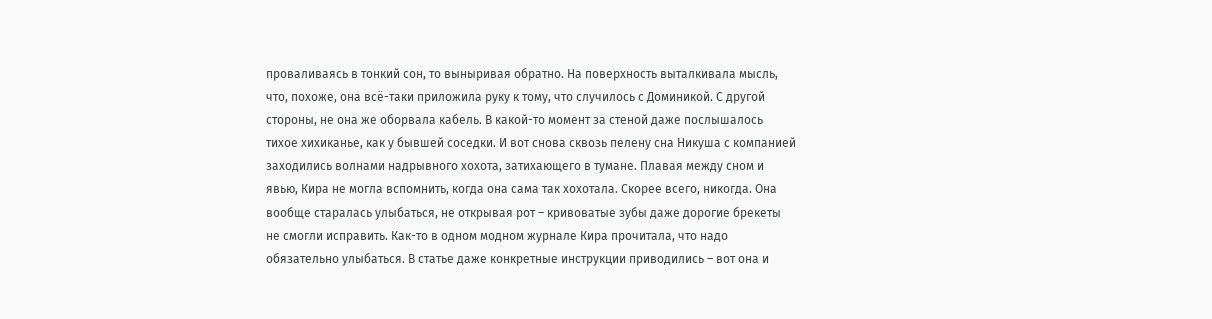проваливаясь в тонкий сон, то выныривая обратно. На поверхность выталкивала мысль, что, похоже, она всё-таки приложила руку к тому, что случилось с Доминикой. С другой стороны, не она же оборвала кабель. В какой-то момент за стеной даже послышалось тихое хихиканье, как у бывшей соседки. И вот снова сквозь пелену сна Никуша с компанией заходились волнами надрывного хохота, затихающего в тумане. Плавая между сном и явью, Кира не могла вспомнить, когда она сама так хохотала. Скорее всего, никогда. Она вообще старалась улыбаться, не открывая рот – кривоватые зубы даже дорогие брекеты не смогли исправить. Как-то в одном модном журнале Кира прочитала, что надо обязательно улыбаться. В статье даже конкретные инструкции приводились – вот она и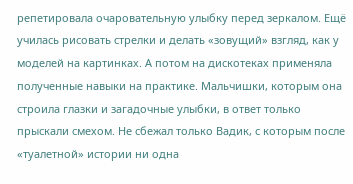репетировала очаровательную улыбку перед зеркалом. Ещё училась рисовать стрелки и делать «зовущий» взгляд, как у моделей на картинках. А потом на дискотеках применяла полученные навыки на практике. Мальчишки, которым она строила глазки и загадочные улыбки, в ответ только прыскали смехом. Не сбежал только Вадик, с которым после «туалетной» истории ни одна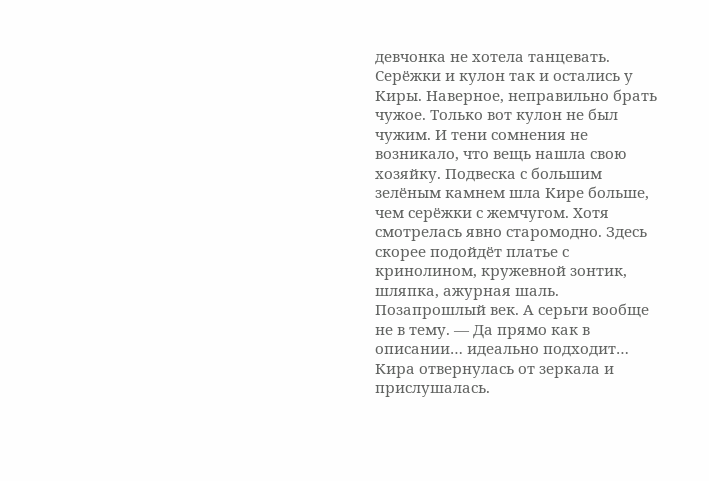девчонка не хотела танцевать. Серёжки и кулон так и остались у Киры. Наверное, неправильно брать чужое. Только вот кулон не был чужим. И тени сомнения не возникало, что вещь нашла свою хозяйку. Подвеска с большим зелёным камнем шла Кире больше, чем серёжки с жемчугом. Хотя смотрелась явно старомодно. Здесь скорее подойдёт платье с кринолином, кружевной зонтик, шляпка, ажурная шаль. Позапрошлый век. А серьги вообще не в тему. — Да прямо как в описании… идеально подходит… Кира отвернулась от зеркала и прислушалась.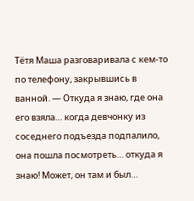Тётя Маша разговаривала с кем-то по телефону, закрывшись в ванной. — Откуда я знаю, где она его взяла… когда девчонку из соседнего подъезда подпалило, она пошла посмотреть… откуда я знаю! Может, он там и был…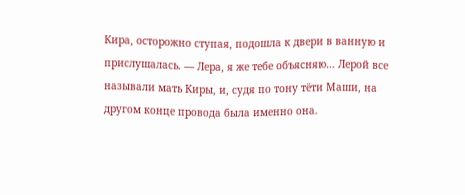Кира, осторожно ступая, подошла к двери в ванную и прислушалась. — Лера, я же тебе объясняю… Лерой все называли мать Киры, и, судя по тону тёти Маши, на другом конце провода была именно она.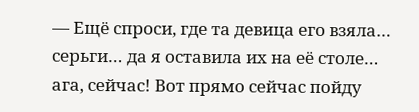— Ещё спроси, где та девица его взяла… серьги… да я оставила их на её столе… ага, сейчас! Вот прямо сейчас пойду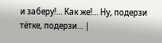и заберу!… Как же!… Ну, подерзи тётке, подерзи… |